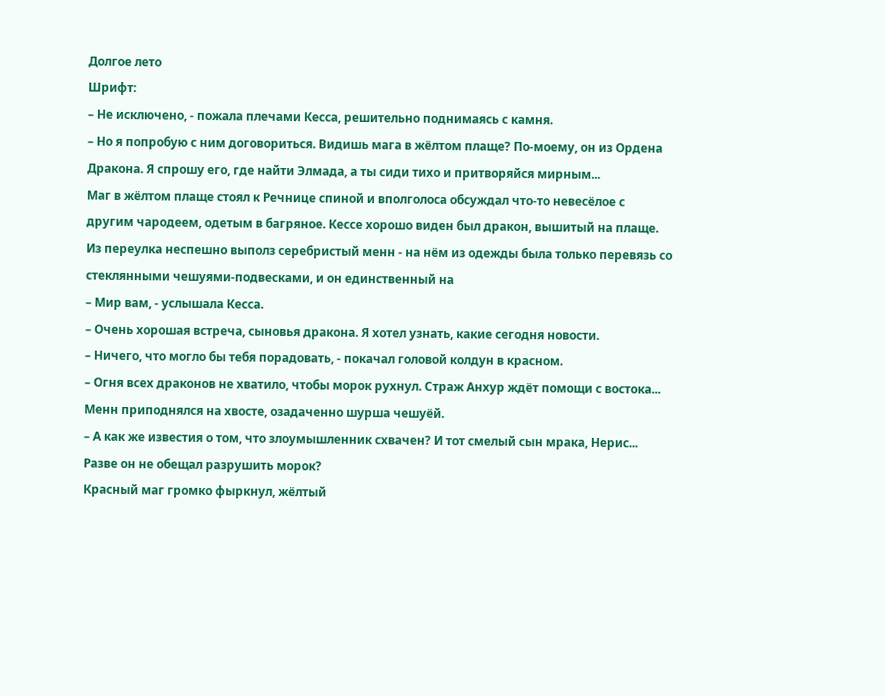Долгое лето
Шрифт:
– Не исключено, - пожала плечами Кесса, решительно поднимаясь с камня.
– Но я попробую с ним договориться. Видишь мага в жёлтом плаще? По-моему, он из Ордена Дракона. Я спрошу его, где найти Элмада, а ты сиди тихо и притворяйся мирным...
Маг в жёлтом плаще стоял к Речнице спиной и вполголоса обсуждал что-то невесёлое с другим чародеем, одетым в багряное. Кессе хорошо виден был дракон, вышитый на плаще. Из переулка неспешно выполз серебристый менн - на нём из одежды была только перевязь со стеклянными чешуями-подвесками, и он единственный на
– Мир вам, - услышала Кесса.
– Очень хорошая встреча, сыновья дракона. Я хотел узнать, какие сегодня новости.
– Ничего, что могло бы тебя порадовать, - покачал головой колдун в красном.
– Огня всех драконов не хватило, чтобы морок рухнул. Страж Анхур ждёт помощи с востока...
Менн приподнялся на хвосте, озадаченно шурша чешуёй.
– А как же известия о том, что злоумышленник схвачен? И тот смелый сын мрака, Нерис... Разве он не обещал разрушить морок?
Красный маг громко фыркнул, жёлтый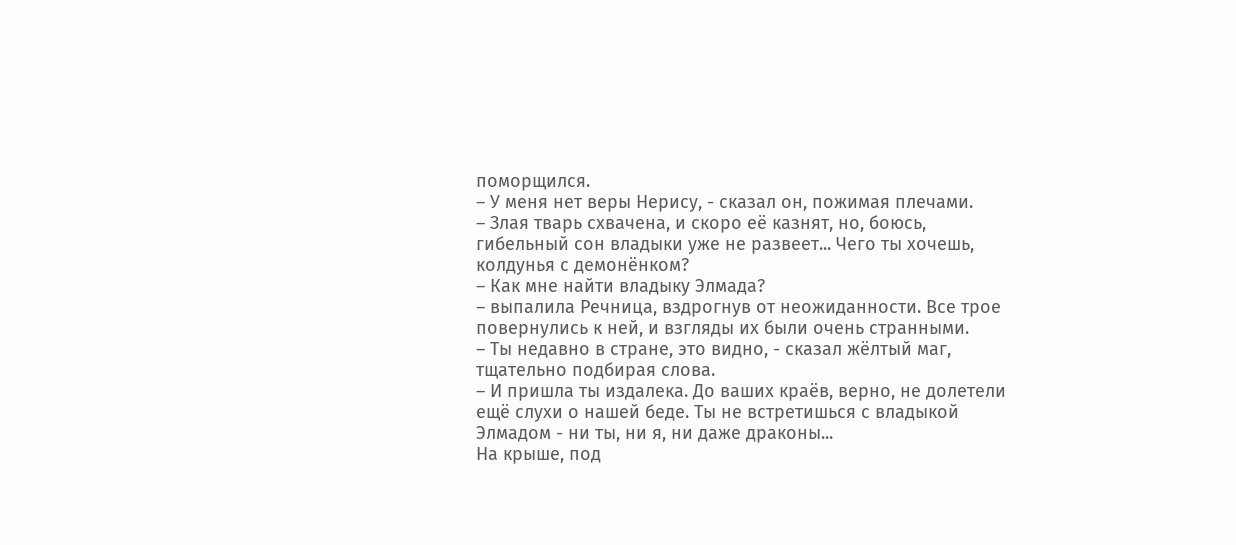поморщился.
– У меня нет веры Нерису, - сказал он, пожимая плечами.
– Злая тварь схвачена, и скоро её казнят, но, боюсь, гибельный сон владыки уже не развеет... Чего ты хочешь, колдунья с демонёнком?
– Как мне найти владыку Элмада?
– выпалила Речница, вздрогнув от неожиданности. Все трое повернулись к ней, и взгляды их были очень странными.
– Ты недавно в стране, это видно, - сказал жёлтый маг, тщательно подбирая слова.
– И пришла ты издалека. До ваших краёв, верно, не долетели ещё слухи о нашей беде. Ты не встретишься с владыкой Элмадом - ни ты, ни я, ни даже драконы...
На крыше, под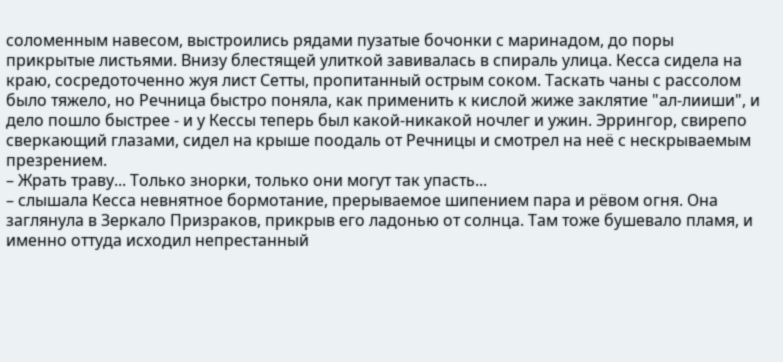соломенным навесом, выстроились рядами пузатые бочонки с маринадом, до поры прикрытые листьями. Внизу блестящей улиткой завивалась в спираль улица. Кесса сидела на краю, сосредоточенно жуя лист Сетты, пропитанный острым соком. Таскать чаны с рассолом было тяжело, но Речница быстро поняла, как применить к кислой жиже заклятие "ал-лииши", и дело пошло быстрее - и у Кессы теперь был какой-никакой ночлег и ужин. Эррингор, свирепо сверкающий глазами, сидел на крыше поодаль от Речницы и смотрел на неё с нескрываемым презрением.
– Жрать траву... Только знорки, только они могут так упасть...
– слышала Кесса невнятное бормотание, прерываемое шипением пара и рёвом огня. Она заглянула в Зеркало Призраков, прикрыв его ладонью от солнца. Там тоже бушевало пламя, и именно оттуда исходил непрестанный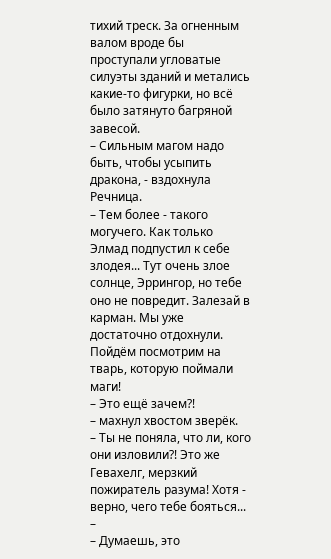тихий треск. За огненным валом вроде бы проступали угловатые силуэты зданий и метались какие-то фигурки, но всё было затянуто багряной завесой.
– Сильным магом надо быть, чтобы усыпить дракона, - вздохнула Речница.
– Тем более - такого могучего. Как только Элмад подпустил к себе злодея... Тут очень злое солнце, Эррингор, но тебе оно не повредит. Залезай в карман. Мы уже достаточно отдохнули. Пойдём посмотрим на тварь, которую поймали маги!
– Это ещё зачем?!
– махнул хвостом зверёк.
– Ты не поняла, что ли, кого они изловили?! Это же Гевахелг, мерзкий пожиратель разума! Хотя - верно, чего тебе бояться...
–
– Думаешь, это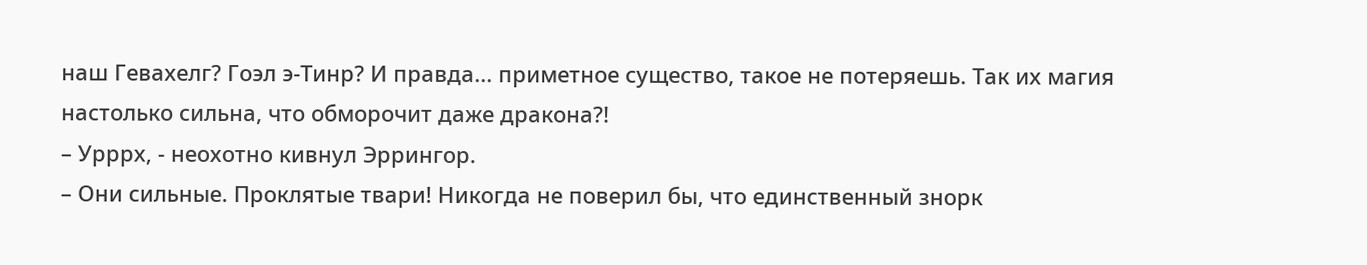наш Гевахелг? Гоэл э-Тинр? И правда... приметное существо, такое не потеряешь. Так их магия настолько сильна, что обморочит даже дракона?!
– Урррх, - неохотно кивнул Эррингор.
– Они сильные. Проклятые твари! Никогда не поверил бы, что единственный знорк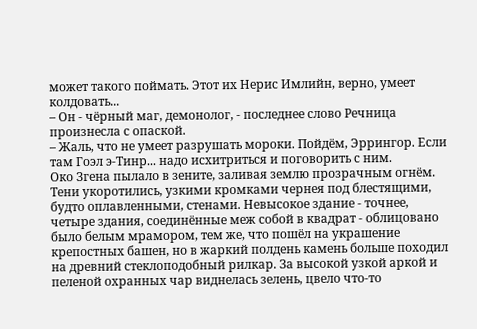может такого поймать. Этот их Нерис Имлийн, верно, умеет колдовать...
– Он - чёрный маг, демонолог, - последнее слово Речница произнесла с опаской.
– Жаль, что не умеет разрушать мороки. Пойдём, Эррингор. Если там Гоэл э-Тинр... надо исхитриться и поговорить с ним.
Око Згена пылало в зените, заливая землю прозрачным огнём. Тени укоротились, узкими кромками чернея под блестящими, будто оплавленными, стенами. Невысокое здание - точнее, четыре здания, соединённые меж собой в квадрат - облицовано было белым мрамором, тем же, что пошёл на украшение крепостных башен, но в жаркий полдень камень больше походил на древний стеклоподобный рилкар. За высокой узкой аркой и пеленой охранных чар виднелась зелень, цвело что-то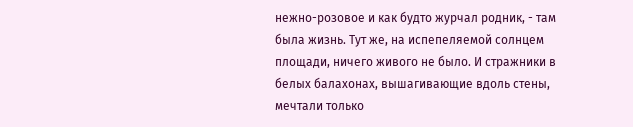нежно-розовое и как будто журчал родник, - там была жизнь. Тут же, на испепеляемой солнцем площади, ничего живого не было. И стражники в белых балахонах, вышагивающие вдоль стены, мечтали только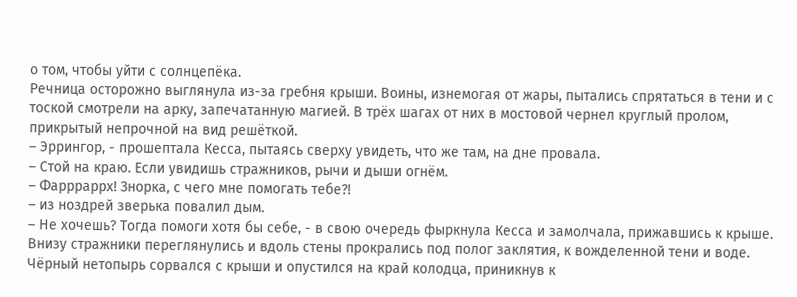о том, чтобы уйти с солнцепёка.
Речница осторожно выглянула из-за гребня крыши. Воины, изнемогая от жары, пытались спрятаться в тени и с тоской смотрели на арку, запечатанную магией. В трёх шагах от них в мостовой чернел круглый пролом, прикрытый непрочной на вид решёткой.
– Эррингор, - прошептала Кесса, пытаясь сверху увидеть, что же там, на дне провала.
– Стой на краю. Если увидишь стражников, рычи и дыши огнём.
– Фаррраррх! Знорка, с чего мне помогать тебе?!
– из ноздрей зверька повалил дым.
– Не хочешь? Тогда помоги хотя бы себе, - в свою очередь фыркнула Кесса и замолчала, прижавшись к крыше. Внизу стражники переглянулись и вдоль стены прокрались под полог заклятия, к вожделенной тени и воде. Чёрный нетопырь сорвался с крыши и опустился на край колодца, приникнув к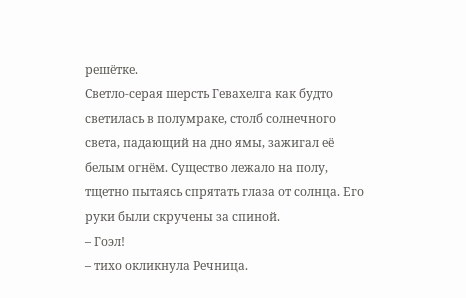решётке.
Светло-серая шерсть Гевахелга как будто светилась в полумраке, столб солнечного света, падающий на дно ямы, зажигал её белым огнём. Существо лежало на полу, тщетно пытаясь спрятать глаза от солнца. Его руки были скручены за спиной.
– Гоэл!
– тихо окликнула Речница.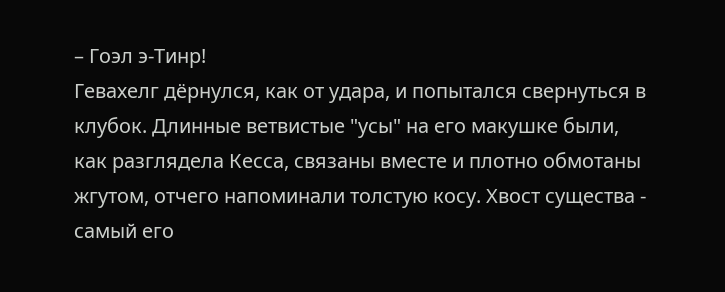– Гоэл э-Тинр!
Гевахелг дёрнулся, как от удара, и попытался свернуться в клубок. Длинные ветвистые "усы" на его макушке были, как разглядела Кесса, связаны вместе и плотно обмотаны жгутом, отчего напоминали толстую косу. Хвост существа - самый его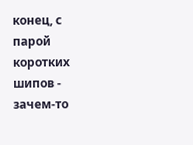конец, с парой коротких шипов - зачем-то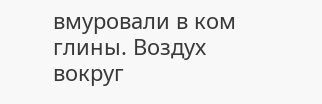вмуровали в ком глины. Воздух вокруг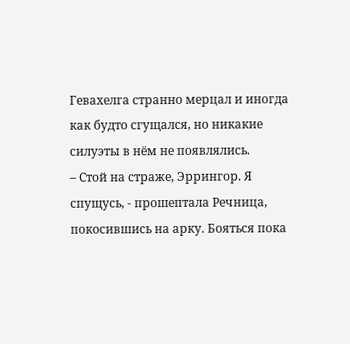Гевахелга странно мерцал и иногда как будто сгущался, но никакие силуэты в нём не появлялись.
– Стой на страже, Эррингор. Я спущусь, - прошептала Речница, покосившись на арку. Бояться пока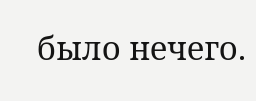было нечего.